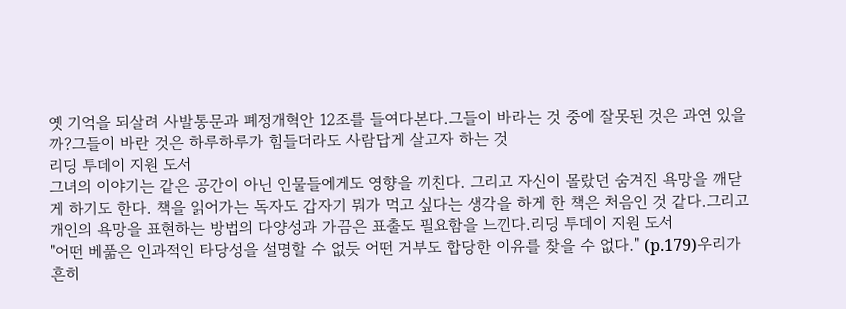옛 기억을 되살려 사발통문과 폐정개혁안 12조를 들여다본다.그들이 바라는 것 중에 잘못된 것은 과연 있을까?그들이 바란 것은 하루하루가 힘들더라도 사람답게 살고자 하는 것
리딩 투데이 지원 도서
그녀의 이야기는 같은 공간이 아닌 인물들에게도 영향을 끼친다. 그리고 자신이 몰랐던 숨겨진 욕망을 깨닫게 하기도 한다. 책을 읽어가는 독자도 갑자기 뭐가 먹고 싶다는 생각을 하게 한 책은 처음인 것 같다.그리고 개인의 욕망을 표현하는 방법의 다양성과 가끔은 표출도 필요함을 느낀다.리딩 투데이 지원 도서
"어떤 베풂은 인과적인 타당성을 설명할 수 없듯 어떤 거부도 합당한 이유를 찾을 수 없다." (p.179)우리가 흔히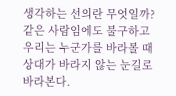생각하는 선의란 무엇일까?같은 사람임에도 불구하고 우리는 누군가를 바라볼 때 상대가 바라지 않는 눈길로 바라본다.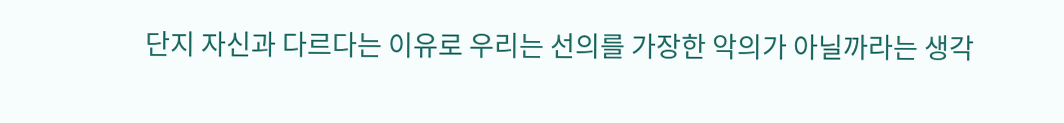단지 자신과 다르다는 이유로 우리는 선의를 가장한 악의가 아닐까라는 생각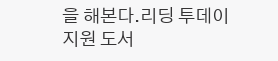을 해본다.리딩 투데이 지원 도서